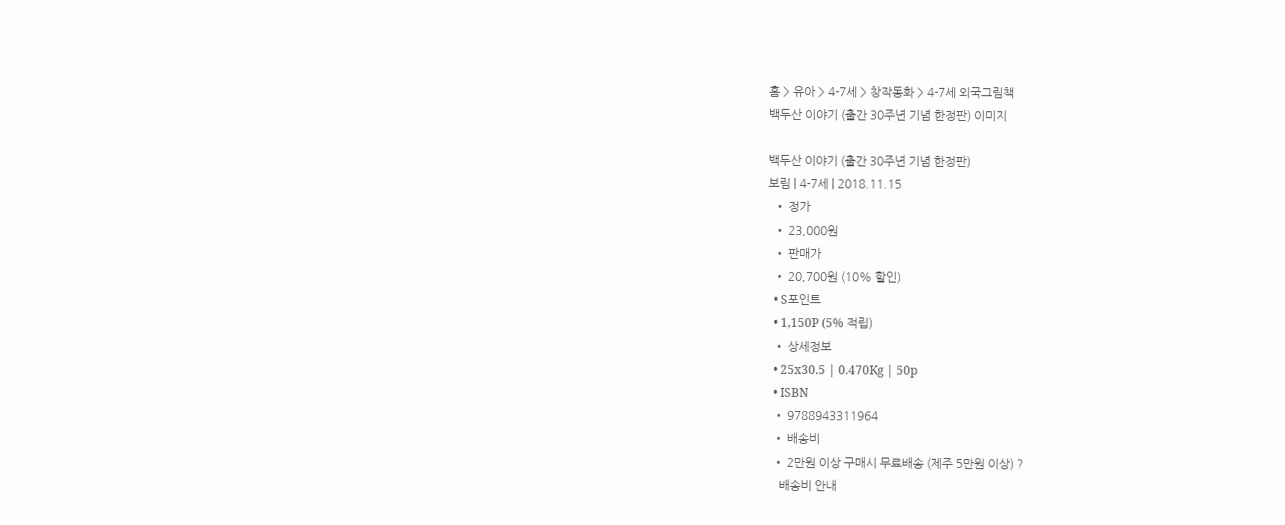홈 > 유아 > 4-7세 > 창작동화 > 4-7세 외국그림책
백두산 이야기 (출간 30주년 기념 한정판) 이미지

백두산 이야기 (출간 30주년 기념 한정판)
보림 | 4-7세 | 2018.11.15
  • 정가
  • 23,000원
  • 판매가
  • 20,700원 (10% 할인)
  • S포인트
  • 1,150P (5% 적립)
  • 상세정보
  • 25x30.5 | 0.470Kg | 50p
  • ISBN
  • 9788943311964
  • 배송비
  • 2만원 이상 구매시 무료배송 (제주 5만원 이상) ?
    배송비 안내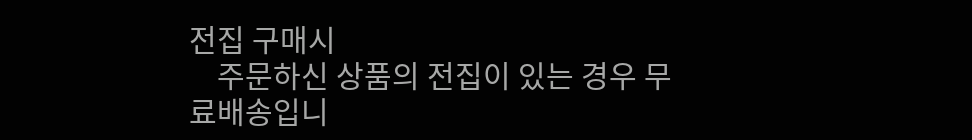전집 구매시
    주문하신 상품의 전집이 있는 경우 무료배송입니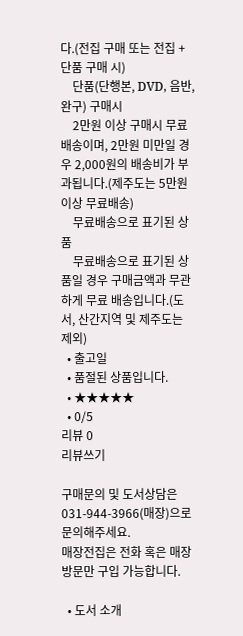다.(전집 구매 또는 전집 + 단품 구매 시)
    단품(단행본, DVD, 음반, 완구) 구매시
    2만원 이상 구매시 무료배송이며, 2만원 미만일 경우 2,000원의 배송비가 부과됩니다.(제주도는 5만원이상 무료배송)
    무료배송으로 표기된 상품
    무료배송으로 표기된 상품일 경우 구매금액과 무관하게 무료 배송입니다.(도서, 산간지역 및 제주도는 제외)
  • 출고일
  • 품절된 상품입니다.
  • ★★★★★
  • 0/5
리뷰 0
리뷰쓰기

구매문의 및 도서상담은 031-944-3966(매장)으로 문의해주세요.
매장전집은 전화 혹은 매장방문만 구입 가능합니다.

  • 도서 소개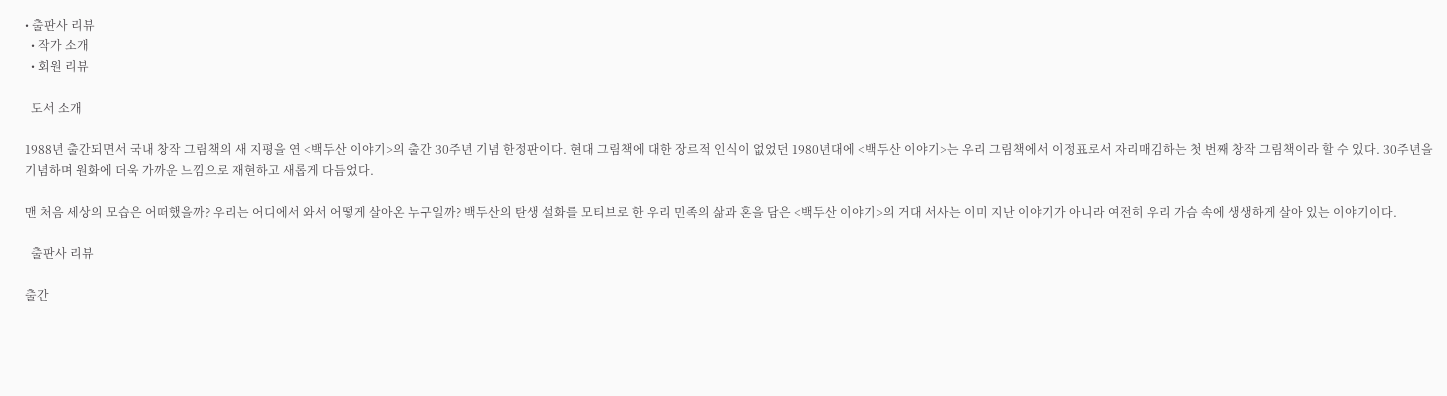• 출판사 리뷰
  • 작가 소개
  • 회원 리뷰

  도서 소개

1988년 출간되면서 국내 창작 그림책의 새 지평을 연 <백두산 이야기>의 출간 30주년 기념 한정판이다. 현대 그림책에 대한 장르적 인식이 없었던 1980년대에 <백두산 이야기>는 우리 그림책에서 이정표로서 자리매김하는 첫 번째 창작 그림책이라 할 수 있다. 30주년을 기념하며 원화에 더욱 가까운 느낌으로 재현하고 새롭게 다듬었다.

맨 처음 세상의 모습은 어떠했을까? 우리는 어디에서 와서 어떻게 살아온 누구일까? 백두산의 탄생 설화를 모티브로 한 우리 민족의 삶과 혼을 담은 <백두산 이야기>의 거대 서사는 이미 지난 이야기가 아니라 여전히 우리 가슴 속에 생생하게 살아 있는 이야기이다.

  출판사 리뷰

출간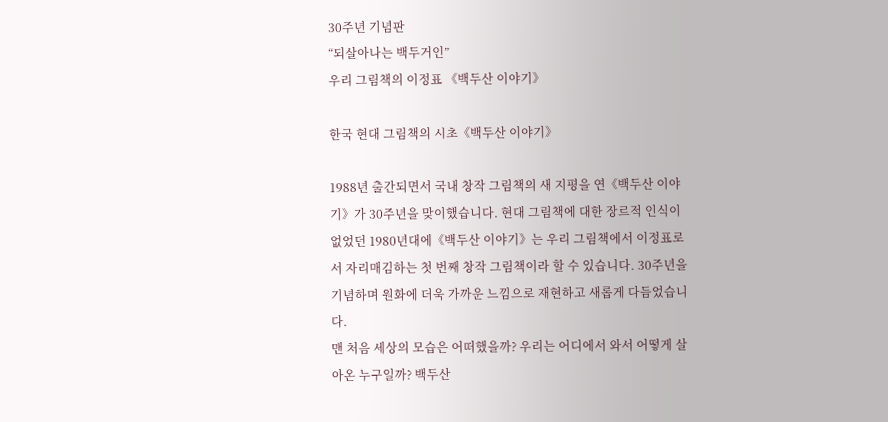30주년 기념판
“되살아나는 백두거인”
우리 그림책의 이정표 《백두산 이야기》

한국 현대 그림책의 시초《백두산 이야기》

1988년 출간되면서 국내 창작 그림책의 새 지평을 연《백두산 이야기》가 30주년을 맞이했습니다. 현대 그림책에 대한 장르적 인식이 없었던 1980년대에《백두산 이야기》는 우리 그림책에서 이정표로서 자리매김하는 첫 번째 창작 그림책이라 할 수 있습니다. 30주년을 기념하며 원화에 더욱 가까운 느낌으로 재현하고 새롭게 다듬었습니다.
맨 처음 세상의 모습은 어떠했을까? 우리는 어디에서 와서 어떻게 살아온 누구일까? 백두산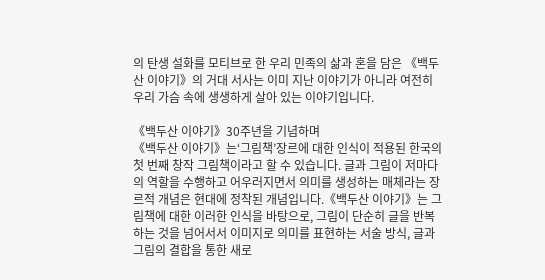의 탄생 설화를 모티브로 한 우리 민족의 삶과 혼을 담은 《백두산 이야기》의 거대 서사는 이미 지난 이야기가 아니라 여전히 우리 가슴 속에 생생하게 살아 있는 이야기입니다.

《백두산 이야기》30주년을 기념하며
《백두산 이야기》는‘그림책’장르에 대한 인식이 적용된 한국의 첫 번째 창작 그림책이라고 할 수 있습니다. 글과 그림이 저마다의 역할을 수행하고 어우러지면서 의미를 생성하는 매체라는 장르적 개념은 현대에 정착된 개념입니다.《백두산 이야기》는 그림책에 대한 이러한 인식을 바탕으로, 그림이 단순히 글을 반복하는 것을 넘어서서 이미지로 의미를 표현하는 서술 방식, 글과 그림의 결합을 통한 새로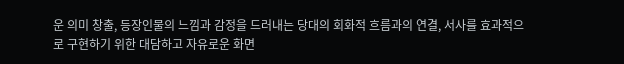운 의미 창출, 등장인물의 느낌과 감정을 드러내는 당대의 회화적 흐름과의 연결, 서사를 효과적으로 구현하기 위한 대담하고 자유로운 화면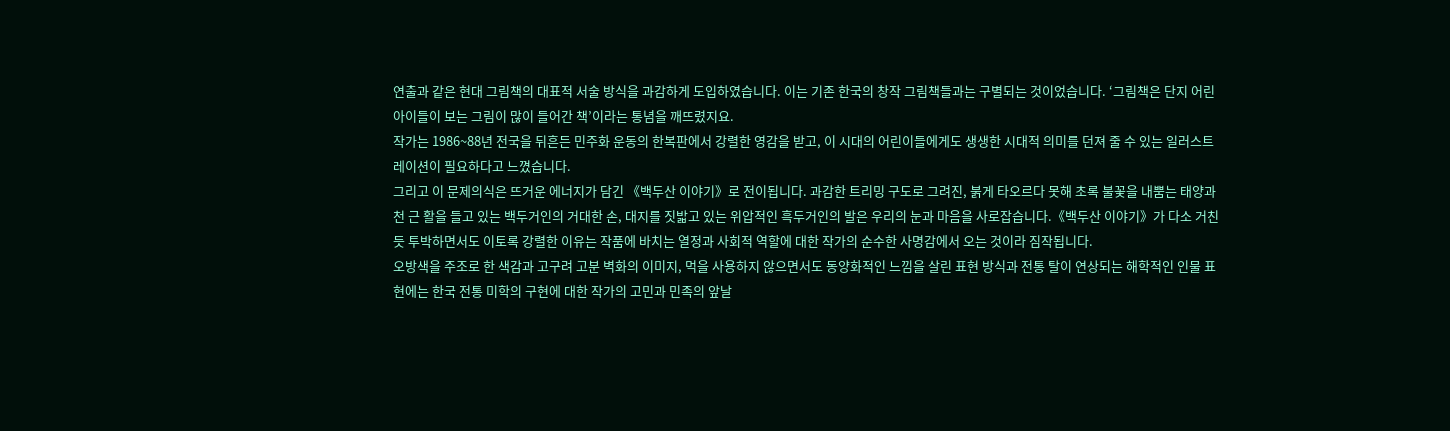연출과 같은 현대 그림책의 대표적 서술 방식을 과감하게 도입하였습니다. 이는 기존 한국의 창작 그림책들과는 구별되는 것이었습니다. ‘그림책은 단지 어린아이들이 보는 그림이 많이 들어간 책’이라는 통념을 깨뜨렸지요.
작가는 1986~88년 전국을 뒤흔든 민주화 운동의 한복판에서 강렬한 영감을 받고, 이 시대의 어린이들에게도 생생한 시대적 의미를 던져 줄 수 있는 일러스트레이션이 필요하다고 느꼈습니다.
그리고 이 문제의식은 뜨거운 에너지가 담긴 《백두산 이야기》로 전이됩니다. 과감한 트리밍 구도로 그려진, 붉게 타오르다 못해 초록 불꽃을 내뿜는 태양과 천 근 활을 들고 있는 백두거인의 거대한 손, 대지를 짓밟고 있는 위압적인 흑두거인의 발은 우리의 눈과 마음을 사로잡습니다.《백두산 이야기》가 다소 거친 듯 투박하면서도 이토록 강렬한 이유는 작품에 바치는 열정과 사회적 역할에 대한 작가의 순수한 사명감에서 오는 것이라 짐작됩니다.
오방색을 주조로 한 색감과 고구려 고분 벽화의 이미지, 먹을 사용하지 않으면서도 동양화적인 느낌을 살린 표현 방식과 전통 탈이 연상되는 해학적인 인물 표현에는 한국 전통 미학의 구현에 대한 작가의 고민과 민족의 앞날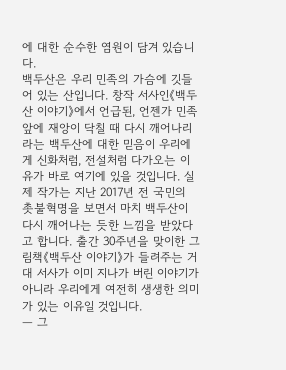에 대한 순수한 염원이 담겨 있습니다.
백두산은 우리 민족의 가슴에 깃들어 있는 산입니다. 창작 서사인《백두산 이야기》에서 언급된, 언젠가 민족 앞에 재앙이 닥칠 때 다시 깨어나리라는 백두산에 대한 믿음이 우리에게 신화처럼, 전설처럼 다가오는 이유가 바로 여기에 있을 것입니다. 실제 작가는 지난 2017년 전 국민의 촛불혁명을 보면서 마치 백두산이 다시 깨어나는 듯한 느낌을 받았다고 합니다. 출간 30주년을 맞이한 그림책《백두산 이야기》가 들려주는 거대 서사가 이미 지나가 버린 이야기가 아니라 우리에게 여전히 생생한 의미가 있는 이유일 것입니다.
― 그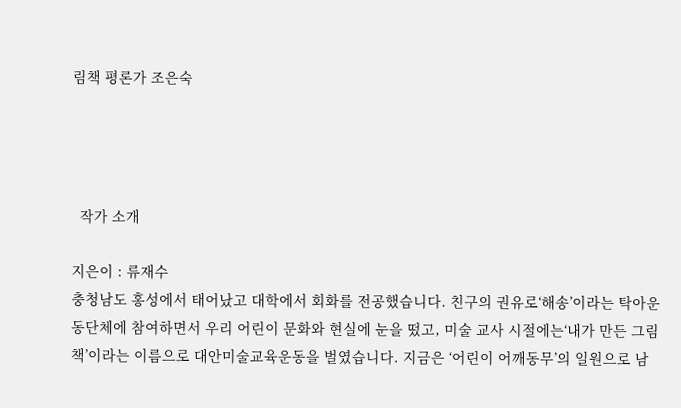림책 평론가 조은숙




  작가 소개

지은이 : 류재수
충청남도 홍성에서 태어났고 대학에서 회화를 전공했습니다. 친구의 권유로‘해송’이라는 탁아운동단체에 참여하면서 우리 어린이 문화와 현실에 눈을 떴고, 미술 교사 시절에는‘내가 만든 그림책’이라는 이름으로 대안미술교육운동을 벌였습니다. 지금은 ‘어린이 어깨동무’의 일원으로 남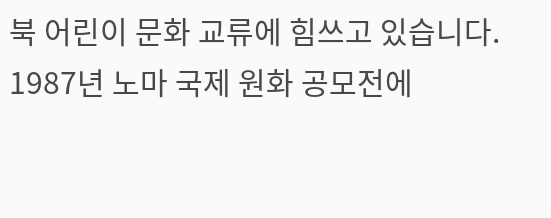북 어린이 문화 교류에 힘쓰고 있습니다. 1987년 노마 국제 원화 공모전에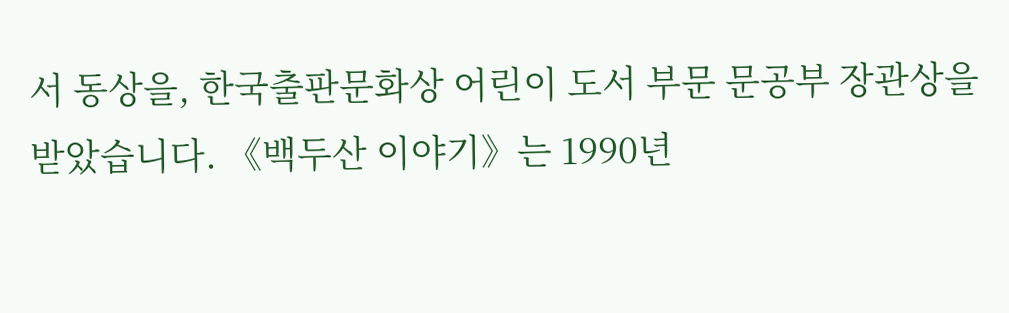서 동상을, 한국출판문화상 어린이 도서 부문 문공부 장관상을 받았습니다. 《백두산 이야기》는 1990년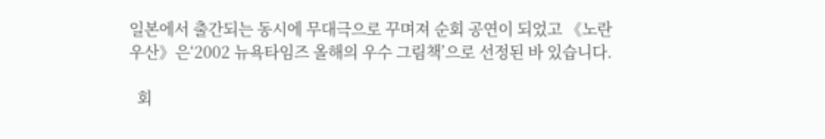일본에서 출간되는 동시에 무대극으로 꾸며져 순회 공연이 되었고 《노란 우산》은‘2002 뉴욕타임즈 올해의 우수 그림책’으로 선정된 바 있습니다.

  회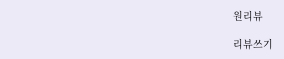원리뷰

리뷰쓰기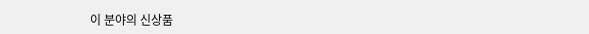이 분야의 신상품